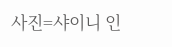사진=샤이니 인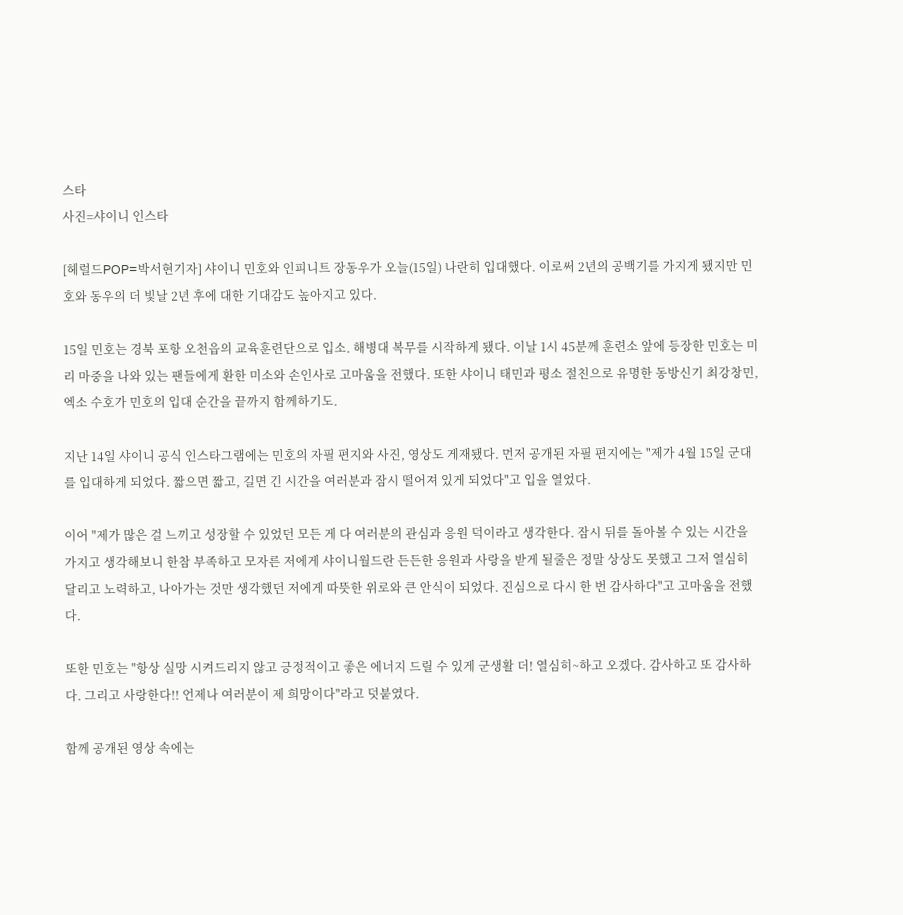스타
사진=샤이니 인스타

[헤럴드POP=박서현기자] 샤이니 민호와 인피니트 장동우가 오늘(15일) 나란히 입대했다. 이로써 2년의 공백기를 가지게 됐지만 민호와 동우의 더 빛날 2년 후에 대한 기대감도 높아지고 있다.

15일 민호는 경북 포항 오천읍의 교육훈련단으로 입소. 해병대 복무를 시작하게 됐다. 이날 1시 45분께 훈련소 앞에 등장한 민호는 미리 마중을 나와 있는 팬들에게 환한 미소와 손인사로 고마움을 전했다. 또한 샤이니 태민과 평소 절친으로 유명한 동방신기 최강창민, 엑소 수호가 민호의 입대 순간을 끝까지 함께하기도.

지난 14일 샤이니 공식 인스타그램에는 민호의 자필 편지와 사진, 영상도 게재됐다. 먼저 공개된 자필 편지에는 "제가 4월 15일 군대를 입대하게 되었다. 짧으면 짧고, 길면 긴 시간을 여러분과 잠시 떨어져 있게 되었다"고 입을 열었다.

이어 "제가 많은 걸 느끼고 성장할 수 있었던 모든 게 다 여러분의 관심과 응원 덕이라고 생각한다. 잠시 뒤를 돌아볼 수 있는 시간을 가지고 생각해보니 한참 부족하고 모자른 저에게 샤이니월드란 든든한 응원과 사랑을 받게 될줄은 정말 상상도 못했고 그저 열심히 달리고 노력하고, 나아가는 것만 생각했던 저에게 따뜻한 위로와 큰 안식이 되었다. 진심으로 다시 한 번 감사하다"고 고마움을 전했다.

또한 민호는 "항상 실망 시켜드리지 않고 긍정적이고 좋은 에너지 드릴 수 있게 군생활 더! 열심히~하고 오겠다. 감사하고 또 감사하다. 그리고 사랑한다!! 언제나 여러분이 제 희망이다"라고 덧붙였다.

함께 공개된 영상 속에는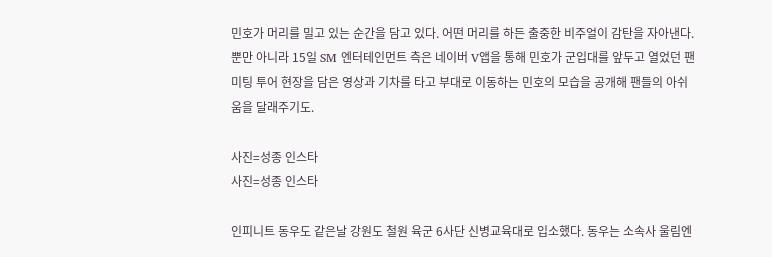민호가 머리를 밀고 있는 순간을 담고 있다. 어떤 머리를 하든 출중한 비주얼이 감탄을 자아낸다. 뿐만 아니라 15일 SM 엔터테인먼트 측은 네이버 V앱을 통해 민호가 군입대를 앞두고 열었던 팬미팅 투어 현장을 담은 영상과 기차를 타고 부대로 이동하는 민호의 모습을 공개해 팬들의 아쉬움을 달래주기도.

사진=성종 인스타
사진=성종 인스타

인피니트 동우도 같은날 강원도 철원 육군 6사단 신병교육대로 입소했다. 동우는 소속사 울림엔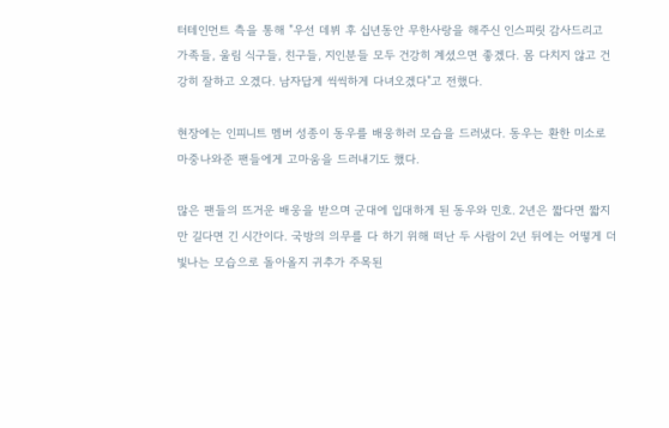터테인먼트 측을 통해 "우선 데뷔 후 십년동안 무한사랑을 해주신 인스피릿 감사드리고 가족들, 울림 식구들, 친구들, 지인분들 모두 건강히 계셨으면 좋겠다. 몸 다치지 않고 건강히 잘하고 오겠다. 남자답게 씩씩하게 다녀오겠다"고 전했다.

현장에는 인피니트 멤버 성종이 동우를 배웅하러 모습을 드러냈다. 동우는 환한 미소로 마중나와준 팬들에게 고마움을 드러내기도 했다.

많은 팬들의 뜨거운 배웅을 받으며 군대에 입대하게 된 동우와 민호. 2년은 짧다면 짧지만 길다면 긴 시간이다. 국방의 의무를 다 하기 위해 떠난 두 사람이 2년 뒤에는 어떻게 더 빛나는 모습으로 돌아올지 귀추가 주목된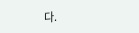다.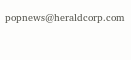popnews@heraldcorp.com